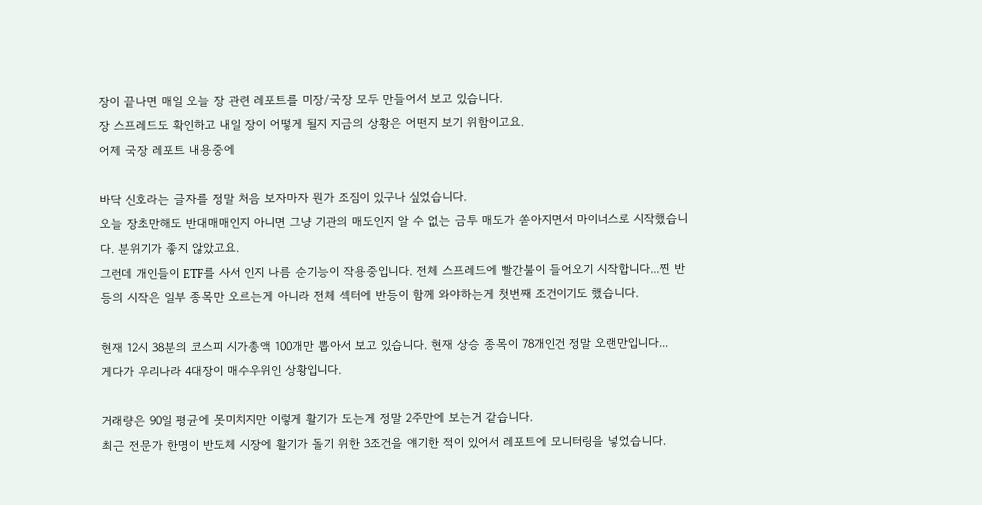장이 끝나면 매일 오늘 장 관련 레포트를 미장/국장 모두 만들어서 보고 있습니다.
장 스프레드도 확인하고 내일 장이 어떻게 될지 지금의 상황은 어떤지 보기 위함이고요.
어제 국장 레포트 내용중에

바닥 신호라는 글자를 정말 처음 보자마자 뭔가 조짐이 있구나 싶었습니다.
오늘 장초만해도 반대매매인지 아니면 그냥 기관의 매도인지 알 수 없는 금투 매도가 쏟아지면서 마이너스로 시작했습니다. 분위기가 좋지 않았고요.
그런데 개인들이 ETF를 사서 인지 나름 순기능이 작용중입니다. 전체 스프레드에 빨간불이 들어오기 시작합니다...찐 반등의 시작은 일부 종목만 오르는게 아니라 전체 섹터에 반등이 함께 와야하는게 첫번째 조건이기도 했습니다.

현재 12시 38분의 코스피 시가총액 100개만 뽑아서 보고 있습니다. 현재 상승 종목이 78개인건 정말 오랜만입니다...
게다가 우리나라 4대장이 매수우위인 상황입니다.

거래량은 90일 평균에 못미치지만 이렇게 활기가 도는게 정말 2주만에 보는거 같습니다.
최근 전문가 한명이 반도체 시장에 활기가 돌기 위한 3조건을 얘기한 적이 있어서 레포트에 모니터링을 넣었습니다.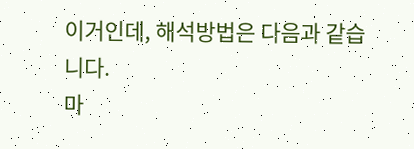이거인데, 해석방법은 다음과 같습니다.
마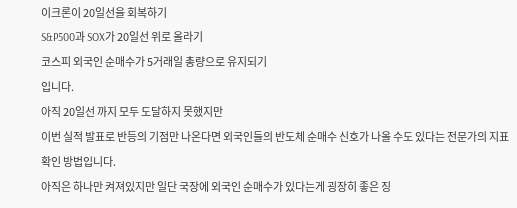이크론이 20일선을 회복하기
S&P500과 SOX가 20일선 위로 올라기
코스피 외국인 순매수가 5거래일 총량으로 유지되기
입니다.
아직 20일선 까지 모두 도달하지 못했지만
이번 실적 발표로 반등의 기점만 나온다면 외국인들의 반도체 순매수 신호가 나올 수도 있다는 전문가의 지표확인 방법입니다.
아직은 하나만 켜져있지만 일단 국장에 외국인 순매수가 있다는게 굉장히 좋은 징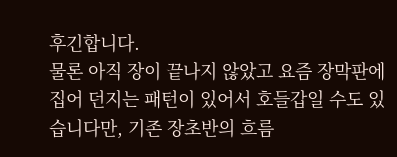후긴합니다.
물론 아직 장이 끝나지 않았고 요즘 장막판에 집어 던지는 패턴이 있어서 호들갑일 수도 있습니다만, 기존 장초반의 흐름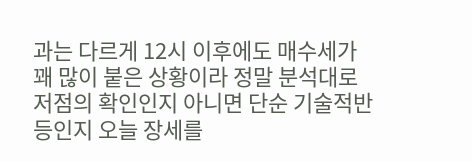과는 다르게 12시 이후에도 매수세가 꽤 많이 붙은 상황이라 정말 분석대로 저점의 확인인지 아니면 단순 기술적반등인지 오늘 장세를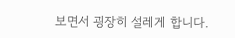보면서 굉장히 설레게 합니다.